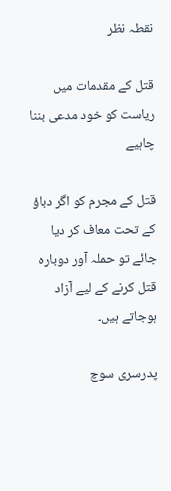نقطہ نظر

قتل کے مقدمات میں ریاست کو خود مدعی بننا چاہیے

قتل کے مجرم کو اگر دباؤ کے تحت معاف کر دیا جائے تو حملہ آور دوبارہ قتل کرنے کے لیے آزاد ہوجاتے ہیں۔

پدرسری سوچ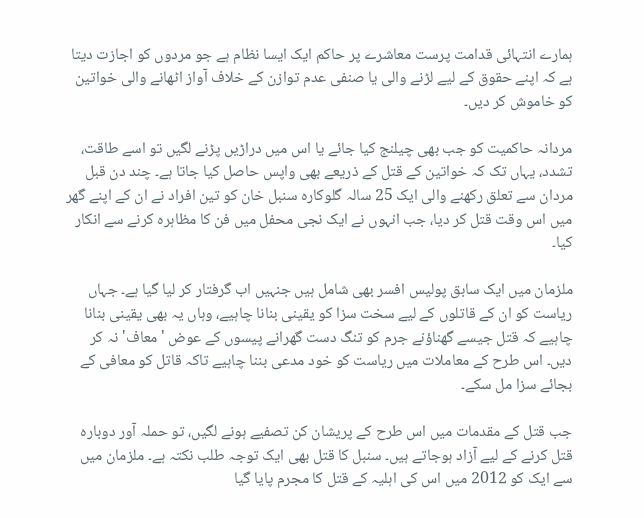ہمارے انتہائی قدامت پرست معاشرے پر حاکم ایک ایسا نظام ہے جو مردوں کو اجازت دیتا ہے کہ اپنے حقوق کے لیے لڑنے والی یا صنفی عدم توازن کے خلاف آواز اٹھانے والی خواتین کو خاموش کر دیں۔

مردانہ حاکمیت کو جب بھی چیلنج کیا جائے یا اس میں دراڑیں پڑنے لگیں تو اسے طاقت، تشدد، یہاں تک کہ خواتین کے قتل کے ذریعے بھی واپس حاصل کیا جاتا ہے۔ چند دن قبل مردان سے تعلق رکھنے والی ایک 25 سالہ گلوکارہ سنبل خان کو تین افراد نے ان کے اپنے گھر میں اس وقت قتل کر دیا، جب انہوں نے ایک نجی محفل میں فن کا مظاہرہ کرنے سے انکار کیا۔

ملزمان میں ایک سابق پولیس افسر بھی شامل ہیں جنہیں اب گرفتار کر لیا گیا ہے۔ جہاں ریاست کو ان کے قاتلوں کے لیے سخت سزا کو یقینی بنانا چاہیے، وہاں یہ بھی یقینی بنانا چاہیے کہ قتل جیسے گھناؤنے جرم کو تنگ دست گھرانے پیسوں کے عوض 'معاف' نہ کر دیں۔ اس طرح کے معاملات میں ریاست کو خود مدعی بننا چاہیے تاکہ قاتل کو معافی کے بجائے سزا مل سکے۔

جب قتل کے مقدمات میں اس طرح کے پریشان کن تصفیے ہونے لگیں، تو حملہ آور دوبارہ قتل کرنے کے لیے آزاد ہوجاتے ہیں۔ سنبل کا قتل بھی ایک توجہ طلب نکتہ ہے۔ ملزمان میں سے ایک کو 2012 میں اس کی اہلیہ کے قتل کا مجرم پایا گیا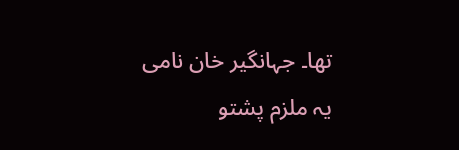تھا۔ جہانگیر خان نامی یہ ملزم پشتو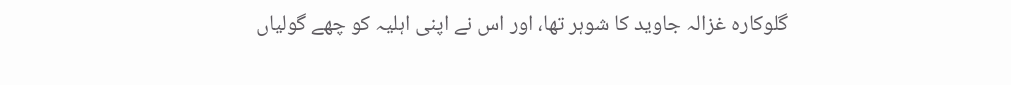گلوکارہ غزالہ جاوید کا شوہر تھا، اور اس نے اپنی اہلیہ کو چھے گولیاں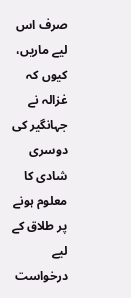صرف اس لیے ماریں، کیوں کہ غزالہ نے جہانگیر کی دوسری شادی کا معلوم ہونے پر طلاق کے لیے درخواست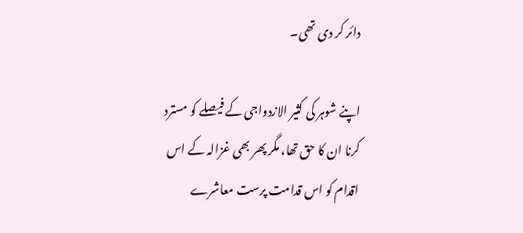دائر کر دی تھی۔

اپنے شوہر کی کثیر الازدواجی کے فیصلے کو مسترد کرنا ان کا حق تھا، مگر پھر بھی غزالہ کے اس اقدام کو اس قدامت پرست معاشرے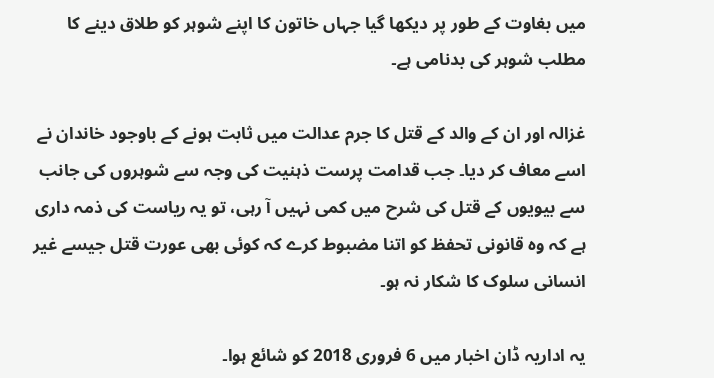میں بغاوت کے طور پر دیکھا گیا جہاں خاتون کا اپنے شوہر کو طلاق دینے کا مطلب شوہر کی بدنامی ہے۔

غزالہ اور ان کے والد کے قتل کا جرم عدالت میں ثابت ہونے کے باوجود خاندان نے اسے معاف کر دیا۔ جب قدامت پرست ذہنیت کی وجہ سے شوہروں کی جانب سے بیویوں کے قتل کی شرح میں کمی نہیں آ رہی، تو یہ ریاست کی ذمہ داری ہے کہ وہ قانونی تحفظ کو اتنا مضبوط کرے کہ کوئی بھی عورت قتل جیسے غیر انسانی سلوک کا شکار نہ ہو۔

یہ اداریہ ڈان اخبار میں 6 فروری 2018 کو شائع ہوا۔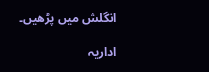انگلش میں پڑھیں۔

اداریہ